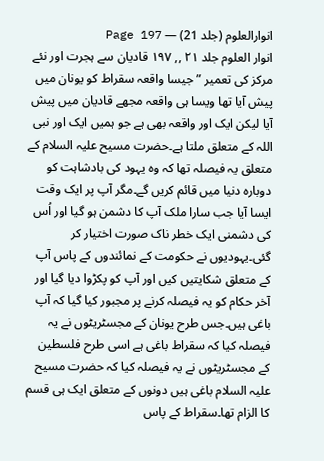انوارالعلوم (جلد 21) — Page 197
انوار العلوم جلد ۲۱ ,, ۱۹۷ قادیان سے ہجرت اور نئے مرکز کی تعمیر ” جیسا واقعہ سقراط کو یونان میں پیش آیا تھا ویسا ہی واقعہ مجھے قادیان میں پیش آیا لیکن ایک اور واقعہ بھی ہے جو ہمیں ایک اور نبی اللہ کے متعلق ملتا ہے۔حضرت مسیح علیہ السلام کے متعلق یہ فیصلہ تھا کہ وہ یہود کی بادشاہت کو دوبارہ دنیا میں قائم کریں گے۔مگر آپ پر ایک وقت ایسا آیا جب سارا ملک آپ کا دشمن ہو گیا اور اُس کی دشمنی ایک خطر ناک صورت اختیار کر گئی۔یہودیوں نے حکومت کے نمائندوں کے پاس آپ کے متعلق شکایتیں کیں اور آپ کو پکڑوا دیا گیا اور آخر حکام کو یہ فیصلہ کرنے پر مجبور کیا گیا کہ آپ باغی ہیں۔جس طرح یونان کے مجسٹریٹوں نے یہ فیصلہ کیا کہ سقراط باغی ہے اسی طرح فلسطین کے مجسٹریٹوں نے یہ فیصلہ کیا کہ حضرت مسیح علیہ السلام باغی ہیں دونوں کے متعلق ایک ہی قسم کا الزام تھا۔سقراط کے پاس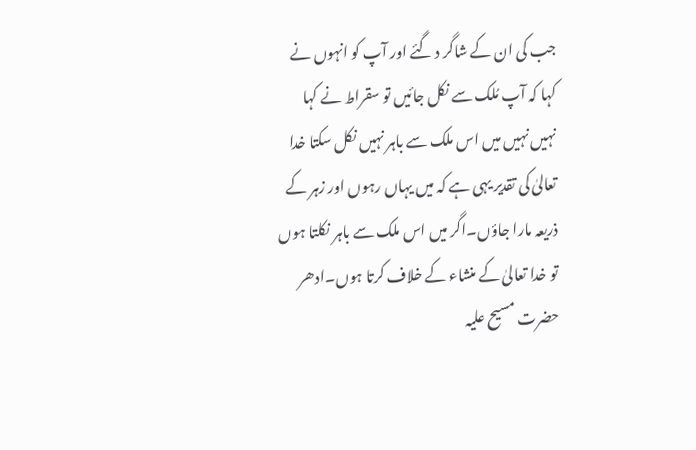جب کی ان کے شاگر د گئے اور آپ کو انہوں نے کہا کہ آپ مُلک سے نکل جائیں تو سقراط نے کہا نہیں نہیں میں اس ملک سے باہر نہیں نکل سکتا خدا تعالیٰ کی تقدیر یہی ہے کہ میں یہاں رہوں اور زہر کے ذریعہ مارا جاؤں۔اگر میں اس ملک سے باہر نکلتا ہوں تو خدا تعالیٰ کے منشاء کے خلاف کرتا ہوں۔ادھر حضرت مسیح علیہ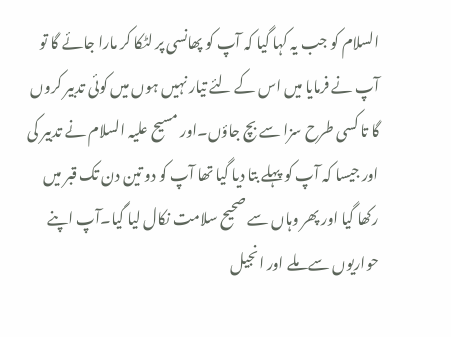السلام کو جب یہ کہا گیا کہ آپ کو پھانسی پر لٹکا کر مارا جائے گا تو آپ نے فرمایا میں اس کے لئے تیار نہیں ہوں میں کوئی تدبیر کروں گا تا کسی طرح سزا سے بچ جاؤں۔اور مسیح علیہ السلام نے تدبیر کی اور جیسا کہ آپ کو پہلے بتا دیا گیا تھا آپ کو دو تین دن تک قبر میں رکھا گیا اور پھر وہاں سے صحیح سلامت نکال لیا گیا۔آپ اپنے حواریوں سے ملے اور انجیل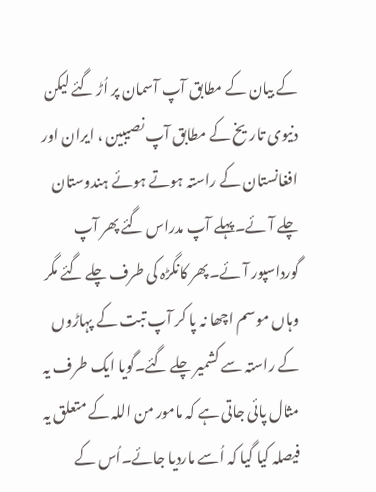کے بیان کے مطابق آپ آسمان پر اُڑ گئے لیکن دنیوی تاریخ کے مطابق آپ نصیبین ، ایران اور افغانستان کے راستہ ہوتے ہوئے ہندوستان چلے آئے۔پہلے آپ مدراس گئے پھر آپ گورداسپور آئے۔پھر کانگڑہ کی طرف چلے گئے مگر وہاں موسم اچھا نہ پا کر آپ تبت کے پہاڑوں کے راستہ سے کشمیر چلے گئے۔گویا ایک طرف یہ مثال پائی جاتی ہے کہ مامور من اللہ کے متعلق یہ فیصلہ کیا گیا کہ اُسے ماردیا جائے۔اُس کے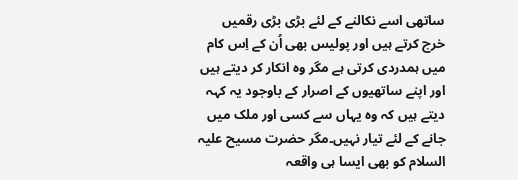ساتھی اسے نکالنے کے لئے بڑی بڑی رقمیں خرچ کرتے ہیں اور پولیس بھی اُن کے اِس کام میں ہمدردی کرتی ہے مگر وہ انکار کر دیتے ہیں اور اپنے ساتھیوں کے اصرار کے باوجود یہ کہہ دیتے ہیں کہ وہ یہاں سے کسی اور ملک میں جانے کے لئے تیار نہیں۔مگر حضرت مسیح علیہ السلام کو بھی ایسا ہی واقعہ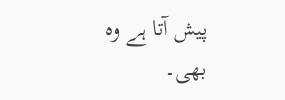پیش آتا ہے وہ بھی۔